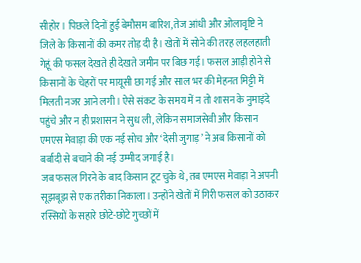सीहोर। पिछले दिनों हुई बेमौसम बारिश, तेज आंधी और ओलावृष्टि ने जिले के किसानों की कमर तोड़ दी है। खेतों में सोने की तरह लहलहाती गेहूं की फसल देखते ही देखते जमीन पर बिछ गई। फसल आड़ी होने से किसानों के चेहरों पर मायूसी छा गई और साल भर की मेहनत मिट्टी में मिलती नजर आने लगी। ऐसे संकट के समय में न तो शासन के नुमाइंदे पहुंचे और न ही प्रशासन ने सुध ली, लेकिन समाजसेवी और किसान एमएस मेवाड़ा की एक नई सोच और ‘देसी जुगाड़’ ने अब किसानों को बर्बादी से बचाने की नई उम्मीद जगाई है।
जब फसल गिरने के बाद किसान टूट चुके थे, तब एमएस मेवाड़ा ने अपनी सूझबूझ से एक तरीका निकाला। उन्होंने खेतों में गिरी फसल को उठाकर रस्सियों के सहारे छोटे-छोटे गुच्छों में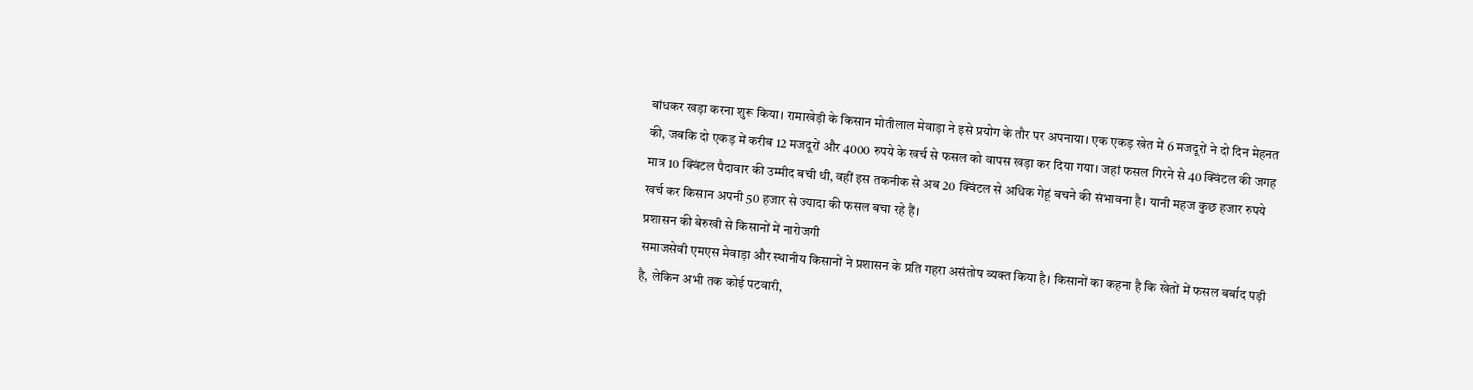बांधकर खड़ा करना शुरू किया। रामाखेड़ी के किसान मोतीलाल मेवाड़ा ने इसे प्रयोग के तौर पर अपनाया। एक एकड़ खेत में 6 मजदूरों ने दो दिन मेहनत की, जबकि दो एकड़ में करीब 12 मजदूरों और 4000 रुपये के खर्च से फसल को वापस खड़ा कर दिया गया। जहां फसल गिरने से 40 क्विंटल की जगह मात्र 10 क्विंटल पैदावार की उम्मीद बची थी, वहीं इस तकनीक से अब 20 क्विंटल से अधिक गेहूं बचने की संभावना है। यानी महज कुछ हजार रुपये खर्च कर किसान अपनी 50 हजार से ज्यादा की फसल बचा रहे हैं।
प्रशासन की बेरुखी से किसानों में नारोजगी
समाजसेवी एमएस मेवाड़ा और स्थानीय किसानों ने प्रशासन के प्रति गहरा असंतोष व्यक्त किया है। किसानों का कहना है कि खेतों में फसल बर्बाद पड़ी है, लेकिन अभी तक कोई पटवारी,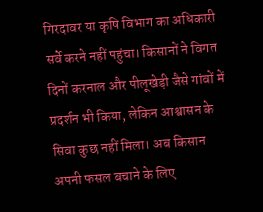गिरदावर या कृषि विभाग का अधिकारी सर्वे करने नहीं पहुंचा। किसानों ने विगत दिनों करनाल और पीलूखेड़ी जैसे गांवों में प्रदर्शन भी किया, लेकिन आश्वासन के सिवा कुछ नहीं मिला। अब किसान अपनी फसल बचाने के लिए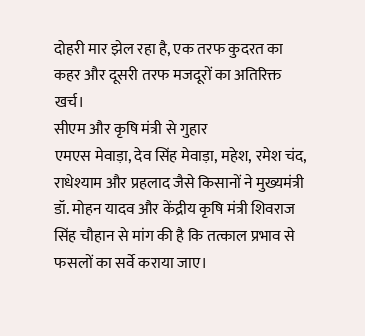दोहरी मार झेल रहा है, एक तरफ कुदरत का कहर और दूसरी तरफ मजदूरों का अतिरिक्त खर्च।
सीएम और कृषि मंत्री से गुहार
एमएस मेवाड़ा, देव सिंह मेवाड़ा, महेश, रमेश चंद, राधेश्याम और प्रहलाद जैसे किसानों ने मुख्यमंत्री डॉ. मोहन यादव और केंद्रीय कृषि मंत्री शिवराज सिंह चौहान से मांग की है कि तत्काल प्रभाव से फसलों का सर्वे कराया जाए।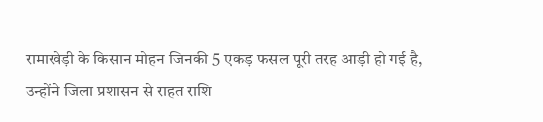रामाखेड़ी के किसान मोहन जिनकी 5 एकड़ फसल पूरी तरह आड़ी हो गई है, उन्होंने जिला प्रशासन से राहत राशि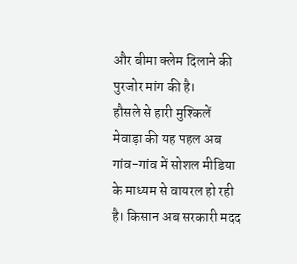और बीमा क्लेम दिलाने की पुरजोर मांग की है।
हौसले से हारी मुश्किलें
मेवाड़ा की यह पहल अब गांव-गांव में सोशल मीडिया के माध्यम से वायरल हो रही है। किसान अब सरकारी मदद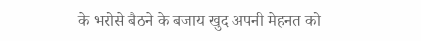के भरोसे बैठने के बजाय खुद अपनी मेहनत को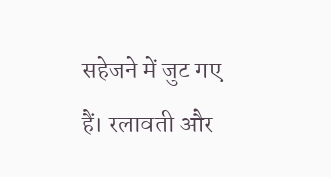सहेजने में जुट गए हैं। रलावती और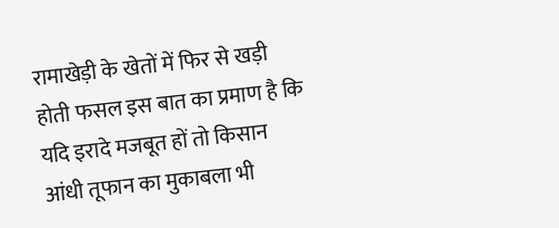रामाखेड़ी के खेतों में फिर से खड़ी होती फसल इस बात का प्रमाण है कि यदि इरादे मजबूत हों तो किसान आंधी तूफान का मुकाबला भी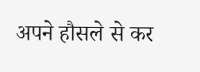अपने हौसले से कर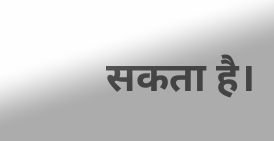सकता है।